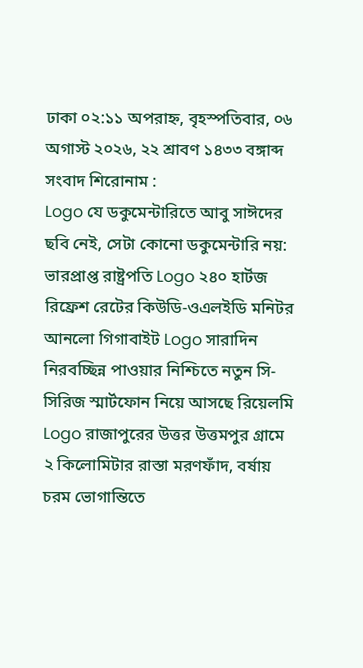ঢাকা ০২:১১ অপরাহ্ন, বৃহস্পতিবার, ০৬ অগাস্ট ২০২৬, ২২ শ্রাবণ ১৪৩৩ বঙ্গাব্দ
সংবাদ শিরোনাম :
Logo যে ডকুমেন্টারিতে আবু সাঈদের ছবি নেই, সেটা কোনো ডকুমেন্টারি নয়: ভারপ্রাপ্ত রাষ্ট্রপতি Logo ২৪০ হার্টজ রিফ্রেশ রেটের কিউডি-ওএলইডি মনিটর আনলো গিগাবাইট Logo সারাদিন নিরবচ্ছিন্ন পাওয়ার নিশ্চিতে নতুন সি-সিরিজ স্মার্টফোন নিয়ে আসছে রিয়েলমি Logo রাজাপুরের উত্তর উত্তমপুর গ্রামে ২ কিলোমিটার রাস্তা মরণফাঁদ, বর্ষায় চরম ভোগান্তিতে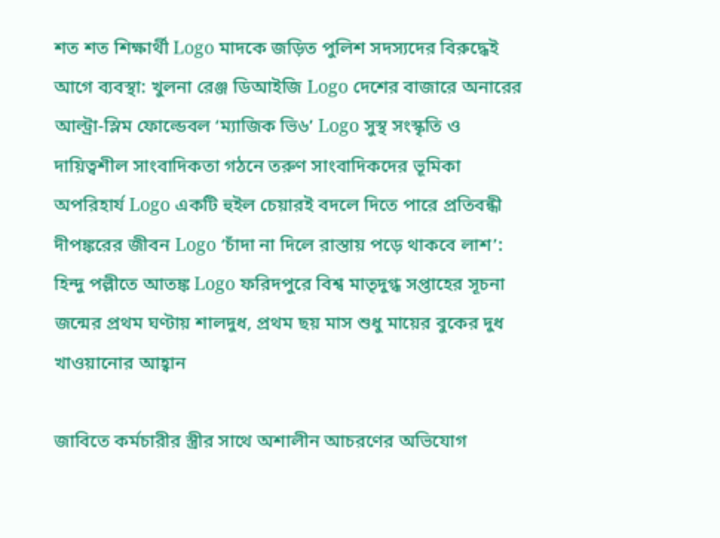শত শত শিক্ষার্থী Logo মাদকে জড়িত পুলিশ সদস্যদের বিরুদ্ধেই আগে ব্যবস্থা: খুলনা রেঞ্জ ডিআইজি Logo দেশের বাজারে অনারের আল্ট্রা-স্লিম ফোল্ডেবল ‘ম্যাজিক ভি৬’ Logo সুস্থ সংস্কৃতি ও দায়িত্বশীল সাংবাদিকতা গঠনে তরুণ সাংবাদিকদের ভূমিকা অপরিহার্য Logo একটি হুইল চেয়ারই বদলে দিতে পারে প্রতিবন্ধী দীপঙ্করের জীবন Logo ‘চাঁদা না দিলে রাস্তায় পড়ে থাকবে লাশ’: হিন্দু পল্লীতে আতঙ্ক Logo ফরিদপুরে বিশ্ব মাতৃদুগ্ধ সপ্তাহের সূচনা জন্মের প্রথম ঘণ্টায় শালদুধ, প্রথম ছয় মাস শুধু মায়ের বুকের দুধ খাওয়ানোর আহ্বান

জাবিতে কর্মচারীর স্ত্রীর সাথে অশালীন আচরণের অভিযোগ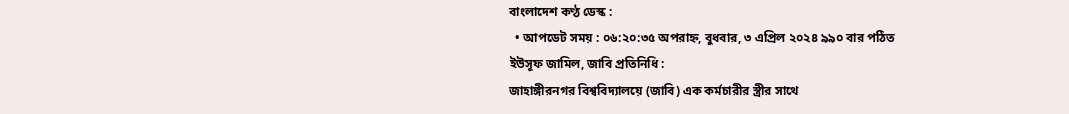বাংলাদেশ কণ্ঠ ডেস্ক :
  • আপডেট সময় : ০৬:২০:৩৫ অপরাহ্ন, বুধবার, ৩ এপ্রিল ২০২৪ ৯৯০ বার পঠিত
ইউসূফ জামিল, জাবি প্রতিনিধি :
জাহাঙ্গীরনগর বিশ্ববিদ্যালয়ে (জাবি) এক কর্মচারীর স্ত্রীর সাথে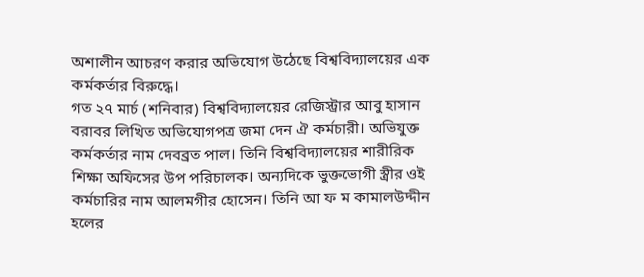অশালীন আচরণ করার অভিযোগ উঠেছে বিশ্ববিদ্যালয়ের এক কর্মকর্তার বিরুদ্ধে।
গত ২৭ মার্চ (শনিবার) বিশ্ববিদ্যালয়ের রেজিস্ট্রার আবু হাসান বরাবর লিখিত অভিযোগপত্র জমা দেন ঐ কর্মচারী। অভিযুক্ত কর্মকর্তার নাম দেবব্রত পাল। তিনি বিশ্ববিদ্যালয়ের শারীরিক শিক্ষা অফিসের উপ পরিচালক। অন্যদিকে ভুক্তভোগী স্ত্রীর ওই কর্মচারির নাম আলমগীর হোসেন। তিনি আ ফ ম কামালউদ্দীন হলের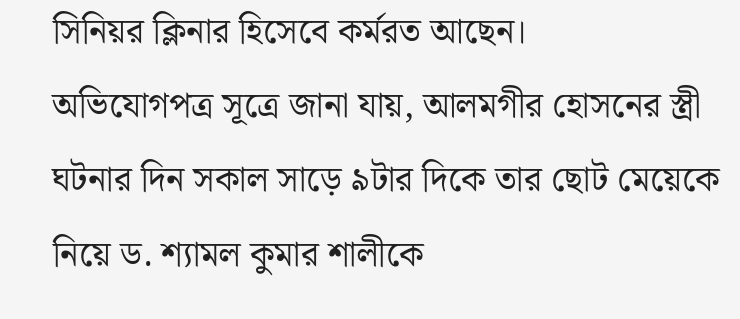সিনিয়র ক্লিনার হিসেবে কর্মরত আছেন।
অভিযোগপত্র সূত্রে জানা যায়, আলমগীর হোসনের স্ত্রী ঘটনার দিন সকাল সাড়ে ৯টার দিকে তার ছোট মেয়েকে নিয়ে ড. শ্যামল কুমার শালীকে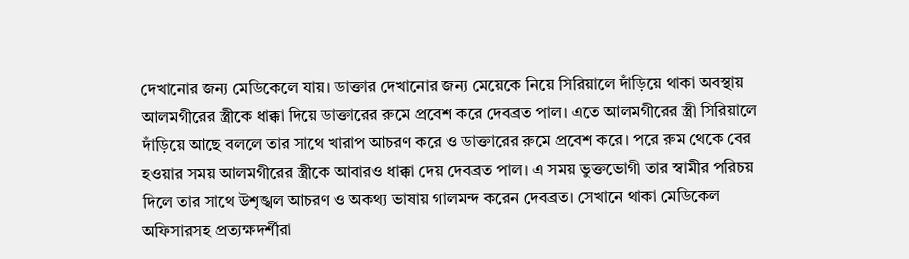দেখানোর জন্য মেডিকেলে যায়। ডাক্তার দেখানোর জন্য মেয়েকে নিয়ে সিরিয়ালে দাঁড়িয়ে থাকা অবস্থায় আলমগীরের স্ত্রীকে ধাক্কা দিয়ে ডাক্তারের রুমে প্রবেশ করে দেবব্রত পাল। এতে আলমগীরের স্ত্রী সিরিয়ালে দাঁড়িয়ে আছে বললে তার সাথে খারাপ আচরণ করে ও ডাক্তারের রুমে প্রবেশ করে। পরে রুম থেকে বের হওয়ার সময় আলমগীরের স্ত্রীকে আবারও ধাক্কা দেয় দেবব্রত পাল। এ সময় ভুক্তভোগী তার স্বামীর পরিচয় দিলে তার সাথে উশৃঙ্খল আচরণ ও অকথ্য ভাষায় গালমন্দ করেন দেবব্রত। সেখানে থাকা মেডিকেল অফিসারসহ প্রত্যক্ষদর্শীরা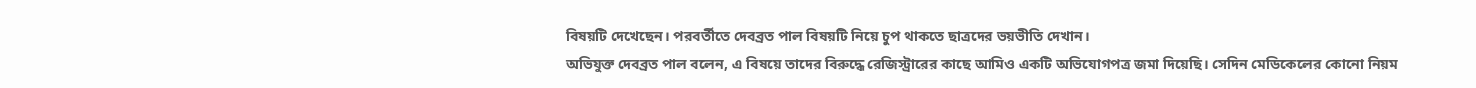বিষয়টি দেখেছেন। পরবর্তীতে দেবব্রত পাল বিষয়টি নিয়ে চুপ থাকতে ছাত্রদের ভয়ভীতি দেখান।
অভিযুক্ত দেবব্রত পাল বলেন, এ বিষয়ে তাদের বিরুদ্ধে রেজিস্ট্রারের কাছে আমিও একটি অভিযোগপত্র জমা দিয়েছি। সেদিন মেডিকেলের কোনো নিয়ম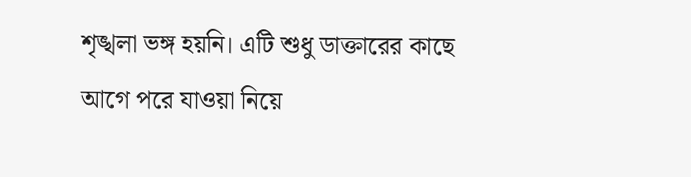শৃঙ্খলা ভঙ্গ হয়নি। এটি শুধু ডাক্তারের কাছে আগে পরে যাওয়া নিয়ে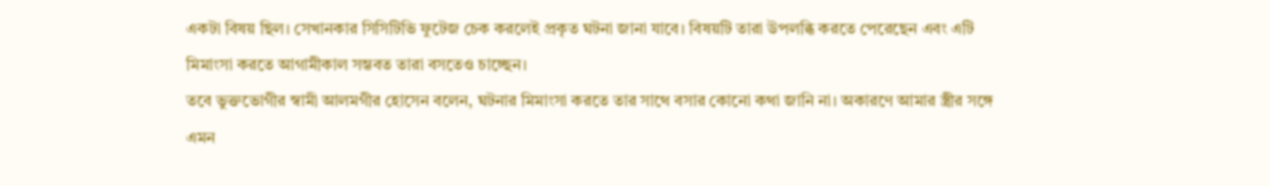একটা বিষয় ছিল। সেখানকার সিসিটিভি ফুটেজ চেক করলেই প্রকৃত ঘটনা জানা যাবে। বিষয়টি তারা উপলব্ধি করতে পেরেছেন এবং এটি মিমাংসা করতে আগামীকাল সম্ভবত তারা বসতেও চাচ্ছেন।
তবে ভুক্তভোগীর স্বামী আলমগীর হোসেন বলেন, ঘটনার মিমাংসা করতে তার সাথে বসার কোনো কথা জানি না। অকারণে আমার স্ত্রীর সঙ্গে এমন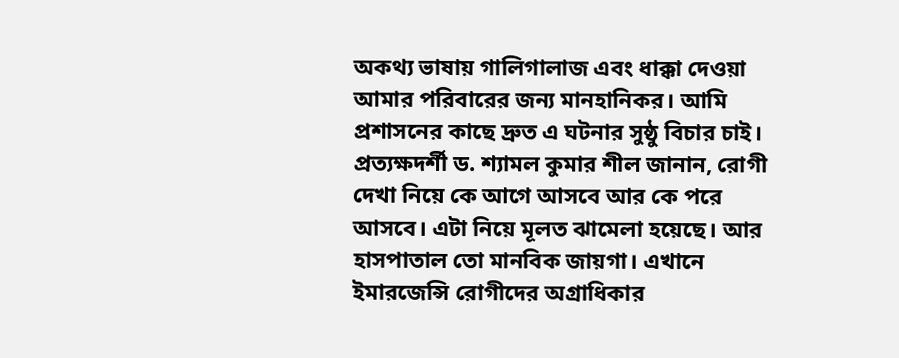অকথ্য ভাষায় গালিগালাজ এবং ধাক্কা দেওয়া আমার পরিবারের জন্য মানহানিকর। আমি প্রশাসনের কাছে দ্রুত এ ঘটনার সুষ্ঠু বিচার চাই।
প্রত্যক্ষদর্শী ড. শ্যামল কুমার শীল জানান, রোগী দেখা নিয়ে কে আগে আসবে আর কে পরে আসবে। এটা নিয়ে মূলত ঝামেলা হয়েছে। আর হাসপাতাল তো মানবিক জায়গা। এখানে ইমারজেন্সি রোগীদের অগ্রাধিকার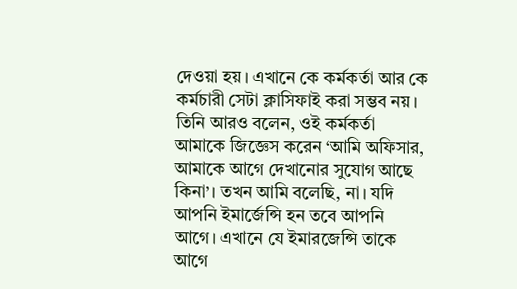দেওয়া হয়। এখানে কে কর্মকর্তা আর কে কর্মচারী সেটা ক্লাসিফাই করা সম্ভব নয়।
তিনি আরও বলেন, ওই কর্মকর্তা আমাকে জিজ্ঞেস করেন ‘আমি অফিসার, আমাকে আগে দেখানোর সুযোগ আছে কিনা’। তখন আমি বলেছি, না। যদি আপনি ইমার্জেন্সি হন তবে আপনি আগে। এখানে যে ইমারজেন্সি তাকে আগে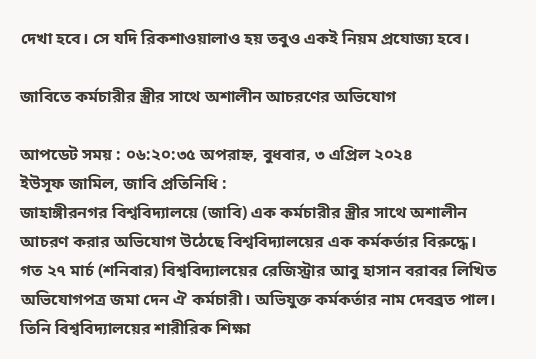দেখা হবে। সে যদি রিকশাওয়ালাও হয় তবুও একই নিয়ম প্রযোজ্য হবে।

জাবিতে কর্মচারীর স্ত্রীর সাথে অশালীন আচরণের অভিযোগ

আপডেট সময় : ০৬:২০:৩৫ অপরাহ্ন, বুধবার, ৩ এপ্রিল ২০২৪
ইউসূফ জামিল, জাবি প্রতিনিধি :
জাহাঙ্গীরনগর বিশ্ববিদ্যালয়ে (জাবি) এক কর্মচারীর স্ত্রীর সাথে অশালীন আচরণ করার অভিযোগ উঠেছে বিশ্ববিদ্যালয়ের এক কর্মকর্তার বিরুদ্ধে।
গত ২৭ মার্চ (শনিবার) বিশ্ববিদ্যালয়ের রেজিস্ট্রার আবু হাসান বরাবর লিখিত অভিযোগপত্র জমা দেন ঐ কর্মচারী। অভিযুক্ত কর্মকর্তার নাম দেবব্রত পাল। তিনি বিশ্ববিদ্যালয়ের শারীরিক শিক্ষা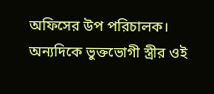অফিসের উপ পরিচালক। অন্যদিকে ভুক্তভোগী স্ত্রীর ওই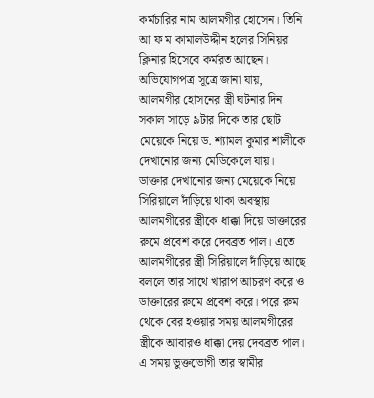কর্মচারির নাম আলমগীর হোসেন। তিনি আ ফ ম কামালউদ্দীন হলের সিনিয়র ক্লিনার হিসেবে কর্মরত আছেন।
অভিযোগপত্র সূত্রে জানা যায়, আলমগীর হোসনের স্ত্রী ঘটনার দিন সকাল সাড়ে ৯টার দিকে তার ছোট মেয়েকে নিয়ে ড. শ্যামল কুমার শালীকে দেখানোর জন্য মেডিকেলে যায়। ডাক্তার দেখানোর জন্য মেয়েকে নিয়ে সিরিয়ালে দাঁড়িয়ে থাকা অবস্থায় আলমগীরের স্ত্রীকে ধাক্কা দিয়ে ডাক্তারের রুমে প্রবেশ করে দেবব্রত পাল। এতে আলমগীরের স্ত্রী সিরিয়ালে দাঁড়িয়ে আছে বললে তার সাথে খারাপ আচরণ করে ও ডাক্তারের রুমে প্রবেশ করে। পরে রুম থেকে বের হওয়ার সময় আলমগীরের স্ত্রীকে আবারও ধাক্কা দেয় দেবব্রত পাল। এ সময় ভুক্তভোগী তার স্বামীর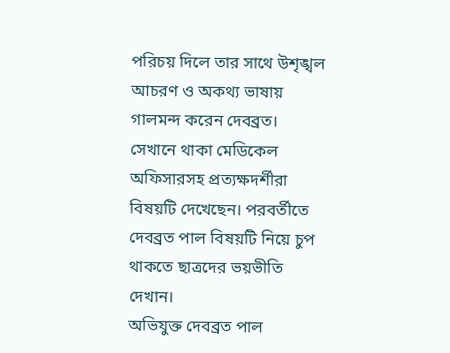পরিচয় দিলে তার সাথে উশৃঙ্খল আচরণ ও অকথ্য ভাষায় গালমন্দ করেন দেবব্রত। সেখানে থাকা মেডিকেল অফিসারসহ প্রত্যক্ষদর্শীরা বিষয়টি দেখেছেন। পরবর্তীতে দেবব্রত পাল বিষয়টি নিয়ে চুপ থাকতে ছাত্রদের ভয়ভীতি দেখান।
অভিযুক্ত দেবব্রত পাল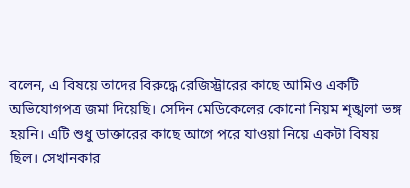বলেন, এ বিষয়ে তাদের বিরুদ্ধে রেজিস্ট্রারের কাছে আমিও একটি অভিযোগপত্র জমা দিয়েছি। সেদিন মেডিকেলের কোনো নিয়ম শৃঙ্খলা ভঙ্গ হয়নি। এটি শুধু ডাক্তারের কাছে আগে পরে যাওয়া নিয়ে একটা বিষয় ছিল। সেখানকার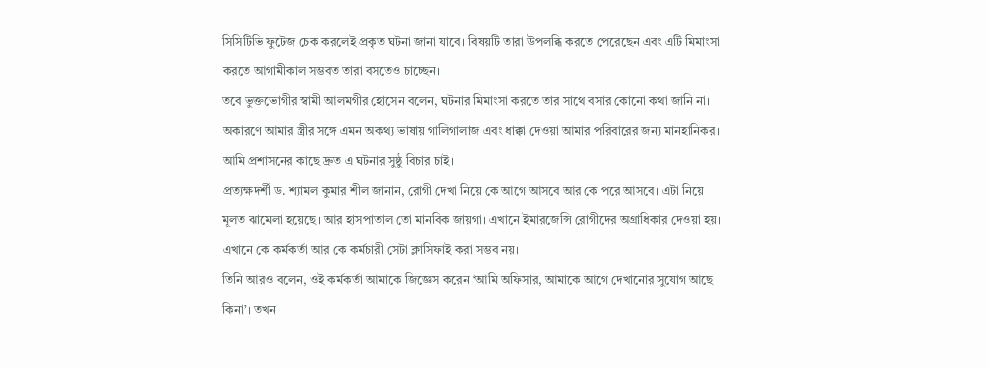সিসিটিভি ফুটেজ চেক করলেই প্রকৃত ঘটনা জানা যাবে। বিষয়টি তারা উপলব্ধি করতে পেরেছেন এবং এটি মিমাংসা করতে আগামীকাল সম্ভবত তারা বসতেও চাচ্ছেন।
তবে ভুক্তভোগীর স্বামী আলমগীর হোসেন বলেন, ঘটনার মিমাংসা করতে তার সাথে বসার কোনো কথা জানি না। অকারণে আমার স্ত্রীর সঙ্গে এমন অকথ্য ভাষায় গালিগালাজ এবং ধাক্কা দেওয়া আমার পরিবারের জন্য মানহানিকর। আমি প্রশাসনের কাছে দ্রুত এ ঘটনার সুষ্ঠু বিচার চাই।
প্রত্যক্ষদর্শী ড. শ্যামল কুমার শীল জানান, রোগী দেখা নিয়ে কে আগে আসবে আর কে পরে আসবে। এটা নিয়ে মূলত ঝামেলা হয়েছে। আর হাসপাতাল তো মানবিক জায়গা। এখানে ইমারজেন্সি রোগীদের অগ্রাধিকার দেওয়া হয়। এখানে কে কর্মকর্তা আর কে কর্মচারী সেটা ক্লাসিফাই করা সম্ভব নয়।
তিনি আরও বলেন, ওই কর্মকর্তা আমাকে জিজ্ঞেস করেন ‘আমি অফিসার, আমাকে আগে দেখানোর সুযোগ আছে কিনা’। তখন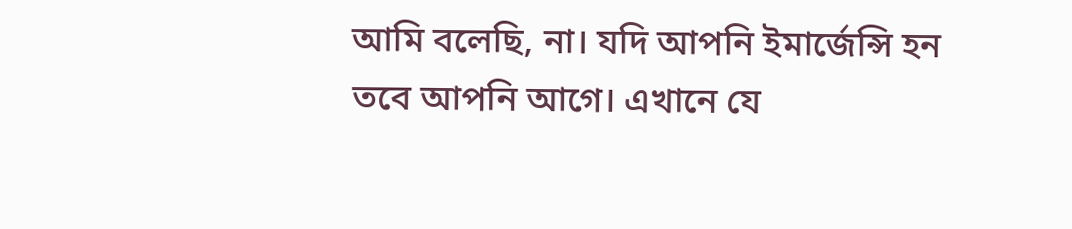আমি বলেছি, না। যদি আপনি ইমার্জেন্সি হন তবে আপনি আগে। এখানে যে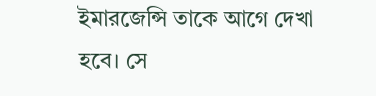ইমারজেন্সি তাকে আগে দেখা হবে। সে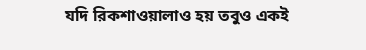যদি রিকশাওয়ালাও হয় তবুও একই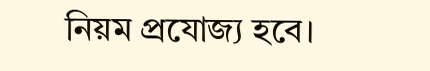নিয়ম প্রযোজ্য হবে।